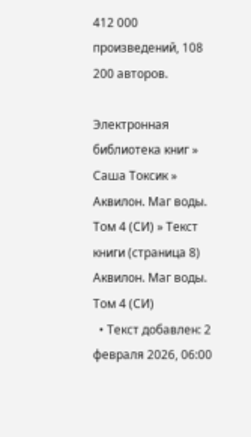412 000 произведений, 108 200 авторов.

Электронная библиотека книг » Саша Токсик » Аквилон. Маг воды. Том 4 (СИ) » Текст книги (страница 8)
Аквилон. Маг воды. Том 4 (СИ)
  • Текст добавлен: 2 февраля 2026, 06:00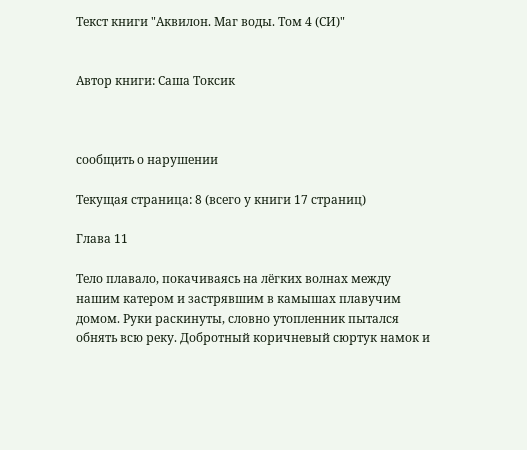Текст книги "Аквилон. Маг воды. Том 4 (СИ)"


Автор книги: Саша Токсик



сообщить о нарушении

Текущая страница: 8 (всего у книги 17 страниц)

Глава 11

Тело плавало, покачиваясь на лёгких волнах между нашим катером и застрявшим в камышах плавучим домом. Руки раскинуты, словно утопленник пытался обнять всю реку. Добротный коричневый сюртук намок и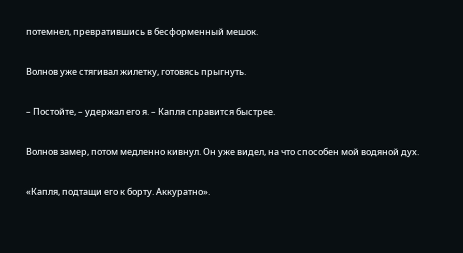потемнел, превратившись в бесформенный мешок.

Волнов уже стягивал жилетку, готовясь прыгнуть.

– Постойте, – удержал его я. – Капля справится быстрее.

Волнов замер, потом медленно кивнул. Он уже видел, на что способен мой водяной дух.

«Капля, подтащи его к борту. Аккуратно».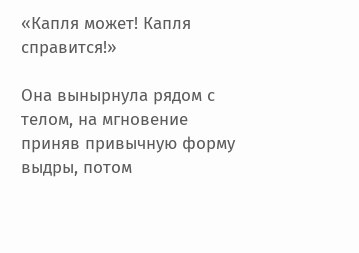«Капля может! Капля справится!»

Она вынырнула рядом с телом, на мгновение приняв привычную форму выдры, потом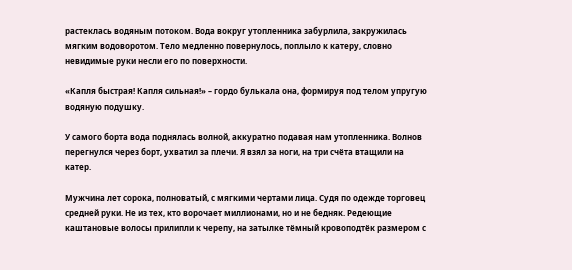растеклась водяным потоком. Вода вокруг утопленника забурлила, закружилась мягким водоворотом. Тело медленно повернулось, поплыло к катеру, словно невидимые руки несли его по поверхности.

«Капля быстрая! Капля сильная!» – гордо булькала она, формируя под телом упругую водяную подушку.

У самого борта вода поднялась волной, аккуратно подавая нам утопленника. Волнов перегнулся через борт, ухватил за плечи. Я взял за ноги, на три счёта втащили на катер.

Мужчина лет сорока, полноватый, с мягкими чертами лица. Судя по одежде торговец средней руки. Не из тех, кто ворочает миллионами, но и не бедняк. Редеющие каштановые волосы прилипли к черепу, на затылке тёмный кровоподтёк размером с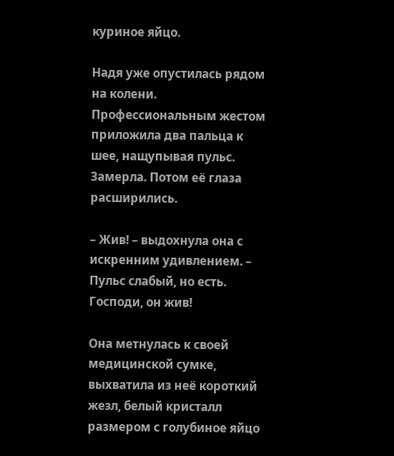куриное яйцо.

Надя уже опустилась рядом на колени. Профессиональным жестом приложила два пальца к шее, нащупывая пульс. Замерла. Потом её глаза расширились.

– Жив! – выдохнула она с искренним удивлением. – Пульс слабый, но есть. Господи, он жив!

Она метнулась к своей медицинской сумке, выхватила из неё короткий жезл, белый кристалл размером с голубиное яйцо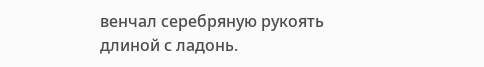венчал серебряную рукоять длиной с ладонь.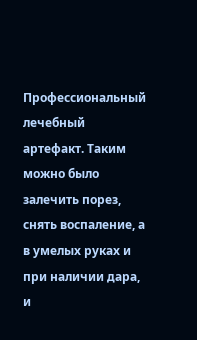Профессиональный лечебный артефакт. Таким можно было залечить порез, снять воспаление, а в умелых руках и при наличии дара, и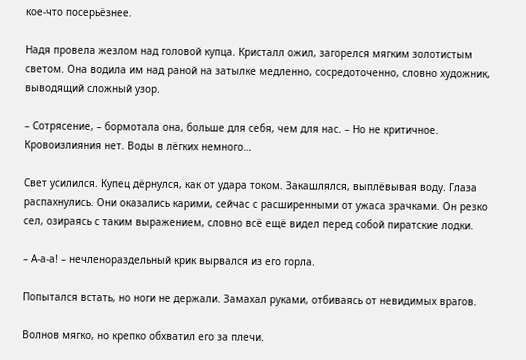кое-что посерьёзнее.

Надя провела жезлом над головой купца. Кристалл ожил, загорелся мягким золотистым светом. Она водила им над раной на затылке медленно, сосредоточенно, словно художник, выводящий сложный узор.

– Сотрясение, – бормотала она, больше для себя, чем для нас. – Но не критичное. Кровоизлияния нет. Воды в лёгких немного…

Свет усилился. Купец дёрнулся, как от удара током. Закашлялся, выплёвывая воду. Глаза распахнулись. Они оказались карими, сейчас с расширенными от ужаса зрачками. Он резко сел, озираясь с таким выражением, словно всё ещё видел перед собой пиратские лодки.

– А-а-а! – нечленораздельный крик вырвался из его горла.

Попытался встать, но ноги не держали. Замахал руками, отбиваясь от невидимых врагов.

Волнов мягко, но крепко обхватил его за плечи.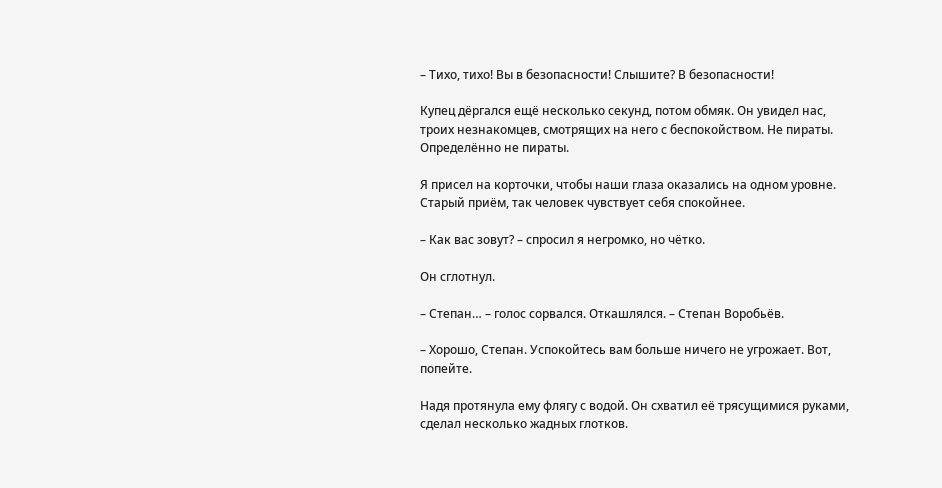– Тихо, тихо! Вы в безопасности! Слышите? В безопасности!

Купец дёргался ещё несколько секунд, потом обмяк. Он увидел нас, троих незнакомцев, смотрящих на него с беспокойством. Не пираты. Определённо не пираты.

Я присел на корточки, чтобы наши глаза оказались на одном уровне. Старый приём, так человек чувствует себя спокойнее.

– Как вас зовут? – спросил я негромко, но чётко.

Он сглотнул.

– Степан… – голос сорвался. Откашлялся. – Степан Воробьёв.

– Хорошо, Степан. Успокойтесь вам больше ничего не угрожает. Вот, попейте.

Надя протянула ему флягу с водой. Он схватил её трясущимися руками, сделал несколько жадных глотков.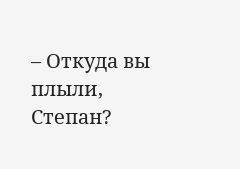– Откуда вы плыли, Степан?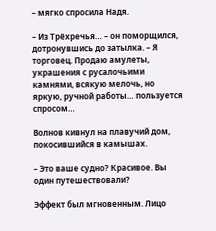– мягко спросила Надя.

– Из Трёхречья… – он поморщился, дотронувшись до затылка. – Я торговец. Продаю амулеты, украшения с русалочьими камнями, всякую мелочь, но яркую, ручной работы… пользуется спросом…

Волнов кивнул на плавучий дом, покосившийся в камышах.

– Это ваше судно? Красивое. Вы один путешествовали?

Эффект был мгновенным. Лицо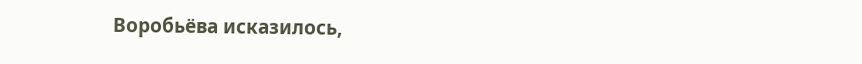Воробьёва исказилось,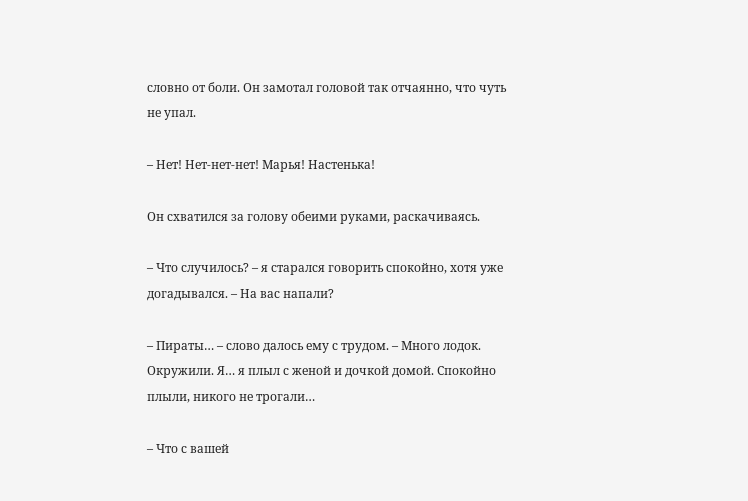словно от боли. Он замотал головой так отчаянно, что чуть не упал.

– Нет! Нет-нет-нет! Марья! Настенька!

Он схватился за голову обеими руками, раскачиваясь.

– Что случилось? – я старался говорить спокойно, хотя уже догадывался. – На вас напали?

– Пираты… – слово далось ему с трудом. – Много лодок. Окружили. Я… я плыл с женой и дочкой домой. Спокойно плыли, никого не трогали…

– Что с вашей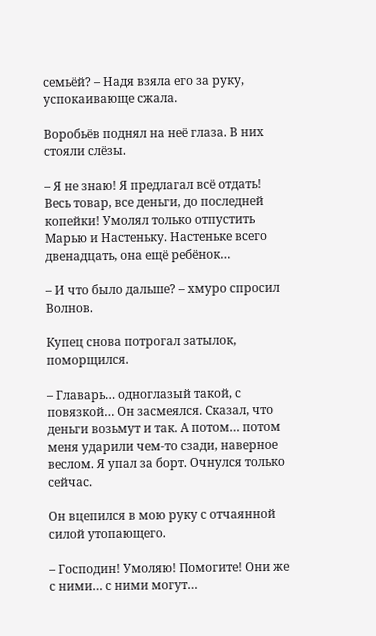семьёй? – Надя взяла его за руку, успокаивающе сжала.

Воробьёв поднял на неё глаза. В них стояли слёзы.

– Я не знаю! Я предлагал всё отдать! Весь товар, все деньги, до последней копейки! Умолял только отпустить Марью и Настеньку. Настеньке всего двенадцать, она ещё ребёнок…

– И что было дальше? – хмуро спросил Волнов.

Купец снова потрогал затылок, поморщился.

– Главарь… одноглазый такой, с повязкой… Он засмеялся. Сказал, что деньги возьмут и так. А потом… потом меня ударили чем-то сзади, наверное веслом. Я упал за борт. Очнулся только сейчас.

Он вцепился в мою руку с отчаянной силой утопающего.

– Господин! Умоляю! Помогите! Они же с ними… с ними могут…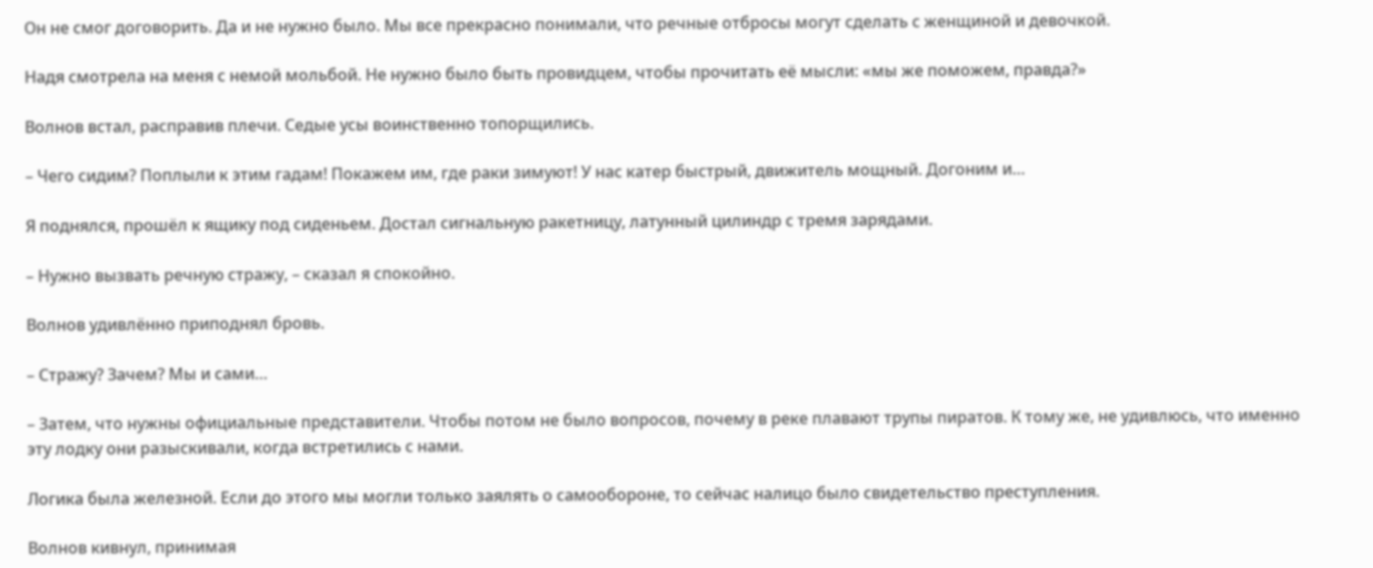Он не смог договорить. Да и не нужно было. Мы все прекрасно понимали, что речные отбросы могут сделать с женщиной и девочкой.

Надя смотрела на меня с немой мольбой. Не нужно было быть провидцем, чтобы прочитать её мысли: «мы же поможем, правда?»

Волнов встал, расправив плечи. Седые усы воинственно топорщились.

– Чего сидим? Поплыли к этим гадам! Покажем им, где раки зимуют! У нас катер быстрый, движитель мощный. Догоним и…

Я поднялся, прошёл к ящику под сиденьем. Достал сигнальную ракетницу, латунный цилиндр с тремя зарядами.

– Нужно вызвать речную стражу, – сказал я спокойно.

Волнов удивлённо приподнял бровь.

– Стражу? Зачем? Мы и сами…

– Затем, что нужны официальные представители. Чтобы потом не было вопросов, почему в реке плавают трупы пиратов. К тому же, не удивлюсь, что именно эту лодку они разыскивали, когда встретились с нами.

Логика была железной. Если до этого мы могли только заялять о самообороне, то сейчас налицо было свидетельство преступления.

Волнов кивнул, принимая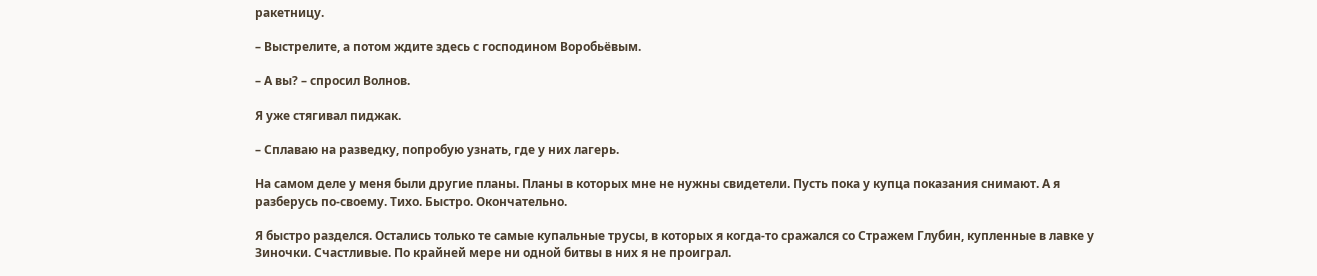ракетницу.

– Выстрелите, а потом ждите здесь с господином Воробьёвым.

– А вы? – спросил Волнов.

Я уже стягивал пиджак.

– Сплаваю на разведку, попробую узнать, где у них лагерь.

На самом деле у меня были другие планы. Планы в которых мне не нужны свидетели. Пусть пока у купца показания снимают. А я разберусь по-своему. Тихо. Быстро. Окончательно.

Я быстро разделся. Остались только те самые купальные трусы, в которых я когда-то сражался со Стражем Глубин, купленные в лавке у Зиночки. Счастливые. По крайней мере ни одной битвы в них я не проиграл.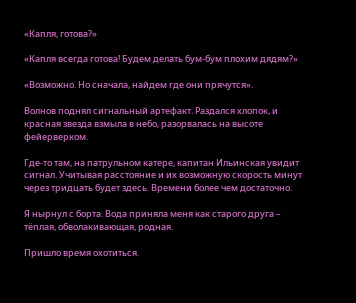«Капля, готова?»

«Капля всегда готова! Будем делать бум-бум плохим дядям?»

«Возможно. Но сначала, найдем где они прячутся».

Волнов поднял сигнальный артефакт. Раздался хлопок, и красная звезда взмыла в небо, разорвалась на высоте фейерверком.

Где-то там, на патрульном катере, капитан Ильинская увидит сигнал. Учитывая расстояние и их возможную скорость минут через тридцать будет здесь. Времени более чем достаточно.

Я нырнул с борта. Вода приняла меня как старого друга – тёплая, обволакивающая, родная.

Пришло время охотиться.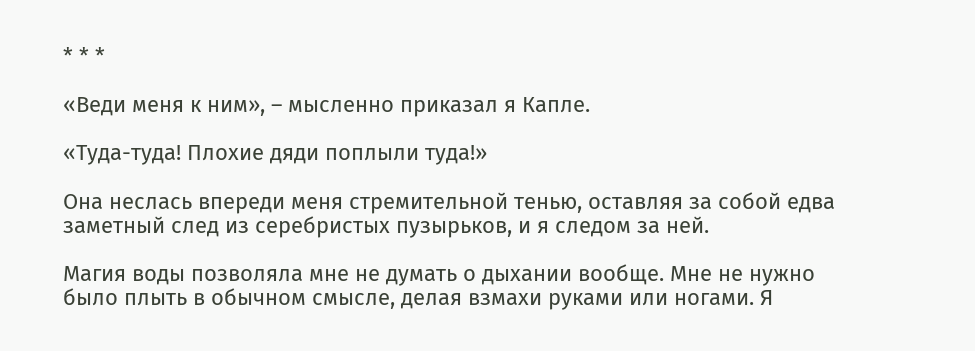* * *

«Веди меня к ним», – мысленно приказал я Капле.

«Туда-туда! Плохие дяди поплыли туда!»

Она неслась впереди меня стремительной тенью, оставляя за собой едва заметный след из серебристых пузырьков, и я следом за ней.

Магия воды позволяла мне не думать о дыхании вообще. Мне не нужно было плыть в обычном смысле, делая взмахи руками или ногами. Я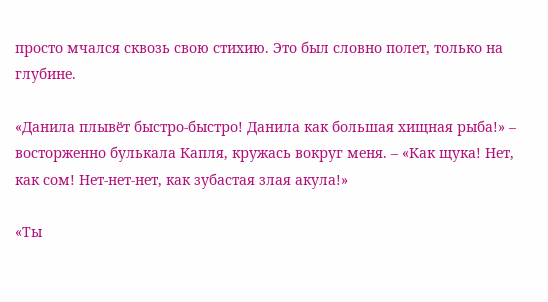просто мчался сквозь свою стихию. Это был словно полет, только на глубине.

«Данила плывёт быстро-быстро! Данила как большая хищная рыба!» – восторженно булькала Капля, кружась вокруг меня. – «Как щука! Нет, как сом! Нет-нет-нет, как зубастая злая акула!»

«Ты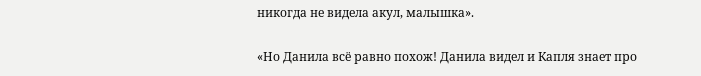никогда не видела акул, малышка».

«Но Данила всё равно похож! Данила видел и Капля знает про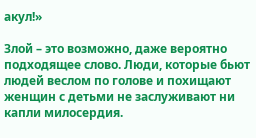акул!»

Злой – это возможно, даже вероятно подходящее слово. Люди, которые бьют людей веслом по голове и похищают женщин с детьми не заслуживают ни капли милосердия.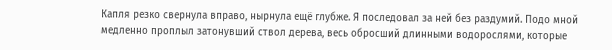Капля резко свернула вправо, нырнула ещё глубже. Я последовал за ней без раздумий. Подо мной медленно проплыл затонувший ствол дерева, весь обросший длинными водорослями, которые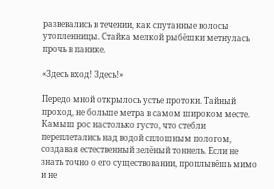развевались в течении, как спутанные волосы утопленницы. Стайка мелкой рыбёшки метнулась прочь в панике.

«Здесь вход! Здесь!»

Передо мной открылось устье протоки. Тайный проход, не больше метра в самом широком месте. Камыш рос настолько густо, что стебли переплетались над водой сплошным пологом, создавая естественный зелёный тоннель. Если не знать точно о его существовании, проплывёшь мимо и не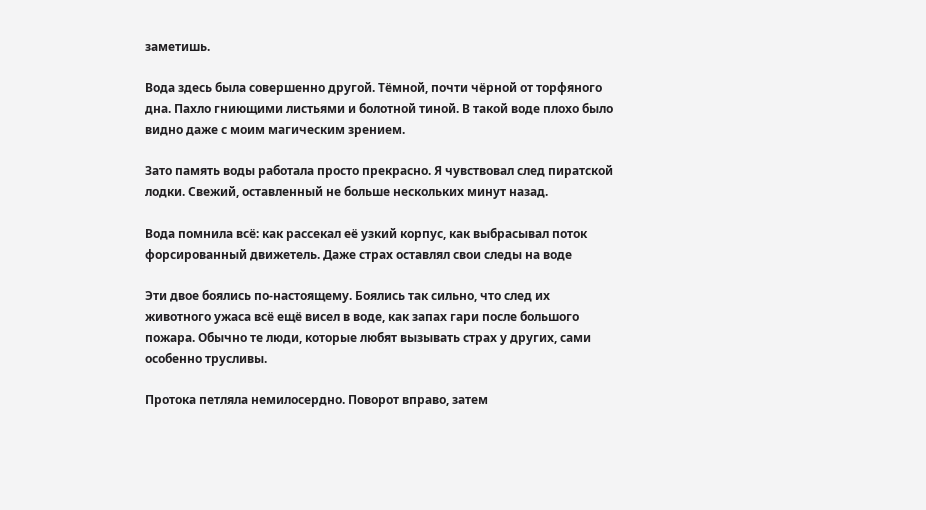заметишь.

Вода здесь была совершенно другой. Тёмной, почти чёрной от торфяного дна. Пахло гниющими листьями и болотной тиной. В такой воде плохо было видно даже с моим магическим зрением.

Зато память воды работала просто прекрасно. Я чувствовал след пиратской лодки. Свежий, оставленный не больше нескольких минут назад.

Вода помнила всё: как рассекал её узкий корпус, как выбрасывал поток форсированный движетель. Даже страх оставлял свои следы на воде

Эти двое боялись по-настоящему. Боялись так сильно, что след их животного ужаса всё ещё висел в воде, как запах гари после большого пожара. Обычно те люди, которые любят вызывать страх у других, сами особенно трусливы.

Протока петляла немилосердно. Поворот вправо, затем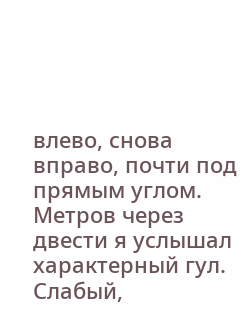влево, снова вправо, почти под прямым углом. Метров через двести я услышал характерный гул. Слабый,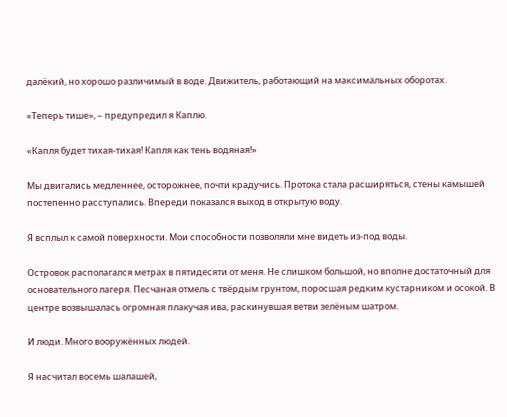далёкий, но хорошо различимый в воде. Движитель, работающий на максимальных оборотах.

«Теперь тише», – предупредил я Каплю.

«Капля будет тихая-тихая! Капля как тень водяная!»

Мы двигались медленнее, осторожнее, почти крадучись. Протока стала расширяться, стены камышей постепенно расступались. Впереди показался выход в открытую воду.

Я всплыл к самой поверхности. Мои способности позволяли мне видеть из-под воды.

Островок располагался метрах в пятидесяти от меня. Не слишком большой, но вполне достаточный для основательного лагеря. Песчаная отмель с твёрдым грунтом, поросшая редким кустарником и осокой. В центре возвышалась огромная плакучая ива, раскинувшая ветви зелёным шатром.

И люди. Много вооружённых людей.

Я насчитал восемь шалашей,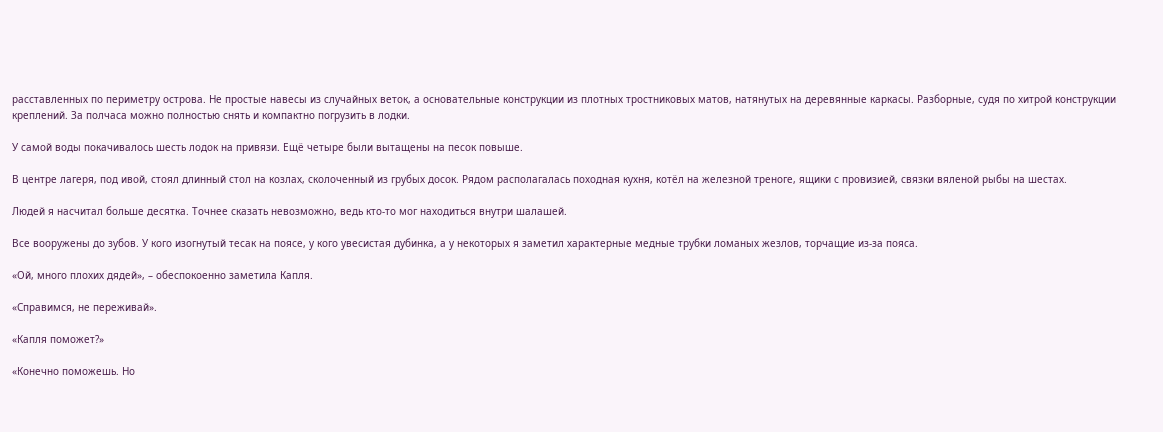расставленных по периметру острова. Не простые навесы из случайных веток, а основательные конструкции из плотных тростниковых матов, натянутых на деревянные каркасы. Разборные, судя по хитрой конструкции креплений. За полчаса можно полностью снять и компактно погрузить в лодки.

У самой воды покачивалось шесть лодок на привязи. Ещё четыре были вытащены на песок повыше.

В центре лагеря, под ивой, стоял длинный стол на козлах, сколоченный из грубых досок. Рядом располагалась походная кухня, котёл на железной треноге, ящики с провизией, связки вяленой рыбы на шестах.

Людей я насчитал больше десятка. Точнее сказать невозможно, ведь кто-то мог находиться внутри шалашей.

Все вооружены до зубов. У кого изогнутый тесак на поясе, у кого увесистая дубинка, а у некоторых я заметил характерные медные трубки ломаных жезлов, торчащие из-за пояса.

«Ой, много плохих дядей», – обеспокоенно заметила Капля.

«Справимся, не переживай».

«Капля поможет?»

«Конечно поможешь. Но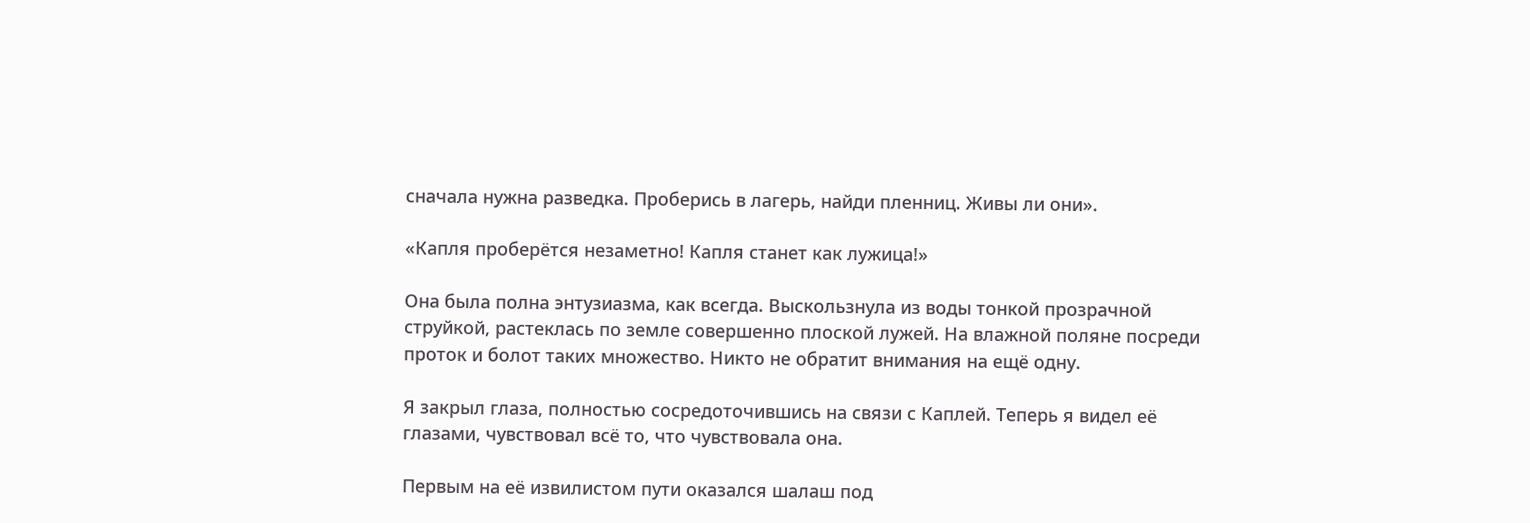сначала нужна разведка. Проберись в лагерь, найди пленниц. Живы ли они».

«Капля проберётся незаметно! Капля станет как лужица!»

Она была полна энтузиазма, как всегда. Выскользнула из воды тонкой прозрачной струйкой, растеклась по земле совершенно плоской лужей. На влажной поляне посреди проток и болот таких множество. Никто не обратит внимания на ещё одну.

Я закрыл глаза, полностью сосредоточившись на связи с Каплей. Теперь я видел её глазами, чувствовал всё то, что чувствовала она.

Первым на её извилистом пути оказался шалаш под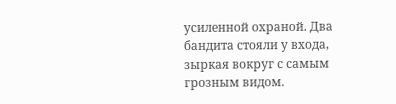усиленной охраной. Два бандита стояли у входа, зыркая вокруг с самым грозным видом.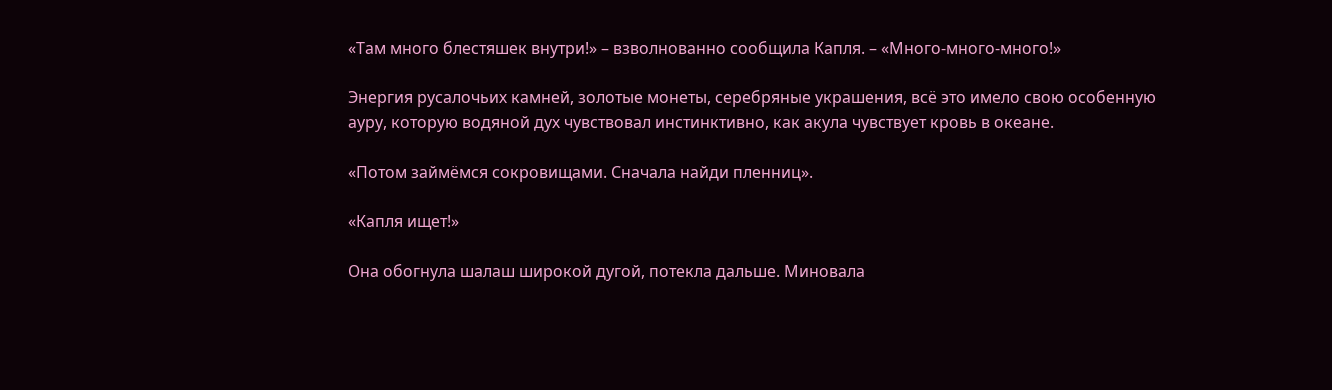«Там много блестяшек внутри!» – взволнованно сообщила Капля. – «Много-много-много!»

Энергия русалочьих камней, золотые монеты, серебряные украшения, всё это имело свою особенную ауру, которую водяной дух чувствовал инстинктивно, как акула чувствует кровь в океане.

«Потом займёмся сокровищами. Сначала найди пленниц».

«Капля ищет!»

Она обогнула шалаш широкой дугой, потекла дальше. Миновала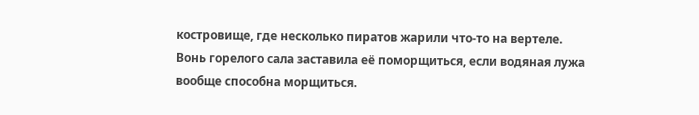костровище, где несколько пиратов жарили что-то на вертеле. Вонь горелого сала заставила её поморщиться, если водяная лужа вообще способна морщиться.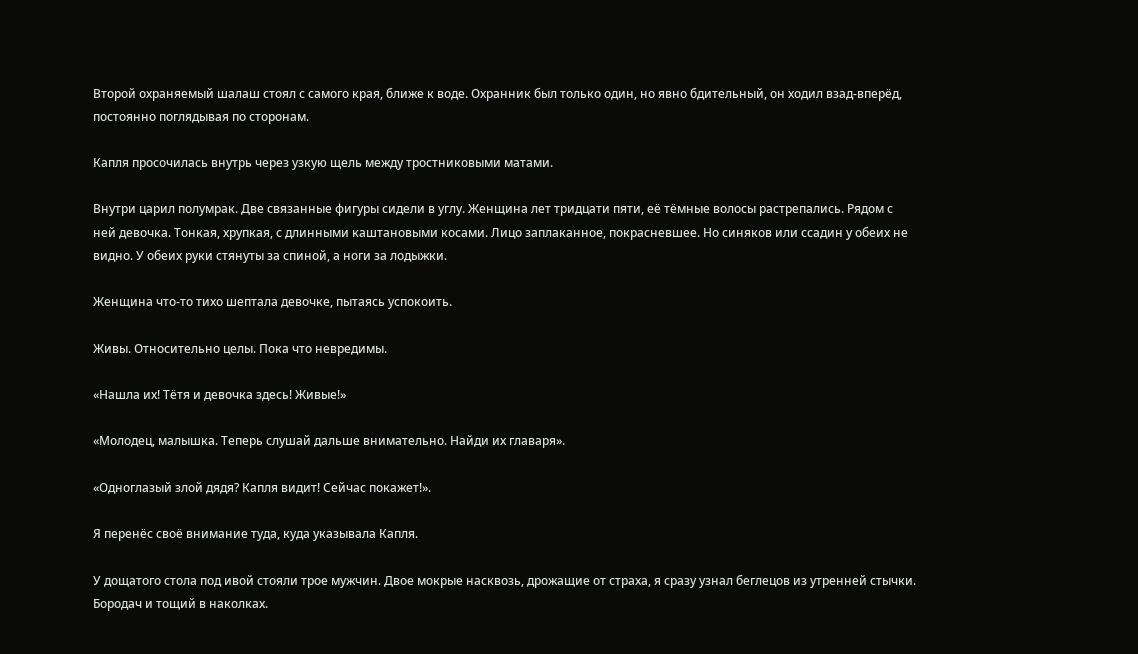Второй охраняемый шалаш стоял с самого края, ближе к воде. Охранник был только один, но явно бдительный, он ходил взад-вперёд, постоянно поглядывая по сторонам.

Капля просочилась внутрь через узкую щель между тростниковыми матами.

Внутри царил полумрак. Две связанные фигуры сидели в углу. Женщина лет тридцати пяти, её тёмные волосы растрепались. Рядом с ней девочка. Тонкая, хрупкая, с длинными каштановыми косами. Лицо заплаканное, покрасневшее. Но синяков или ссадин у обеих не видно. У обеих руки стянуты за спиной, а ноги за лодыжки.

Женщина что-то тихо шептала девочке, пытаясь успокоить.

Живы. Относительно целы. Пока что невредимы.

«Нашла их! Тётя и девочка здесь! Живые!»

«Молодец, малышка. Теперь слушай дальше внимательно. Найди их главаря».

«Одноглазый злой дядя? Капля видит! Сейчас покажет!».

Я перенёс своё внимание туда, куда указывала Капля.

У дощатого стола под ивой стояли трое мужчин. Двое мокрые насквозь, дрожащие от страха, я сразу узнал беглецов из утренней стычки. Бородач и тощий в наколках.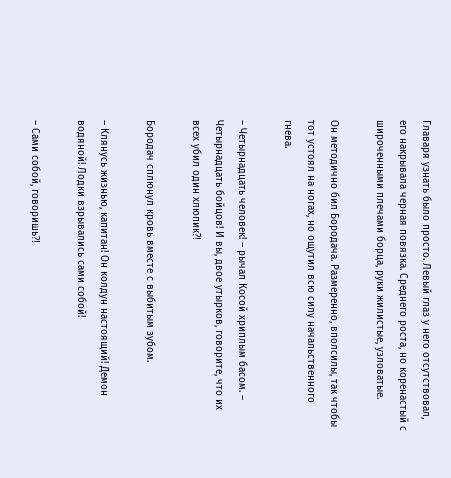Главаря узнать было просто. Левый глаз у него отсутствовал, его накрывала черная повязка. Среднего роста, но коренастый с широченными плечами борца, руки жилистые, узловатые.

Он методично бил Бородача. Размеренно, вполсилы, так чтобы тот устоял на ногах, но ощутил всю силу начальственного гнева.

– Четырнадцать человек! – рычал Косой хриплым басом. – Четырнадцать бойцов! И вы, двое утырков, говорите, что их всех убил один хлюпик⁈

Бородач сплюнул кровь вместе с выбитым зубом.

– Клянусь жизнью, капитан! Он колдун настоящий! Демон водяной! Лодки взрывались сами собой!

– Сами собой, говоришь⁈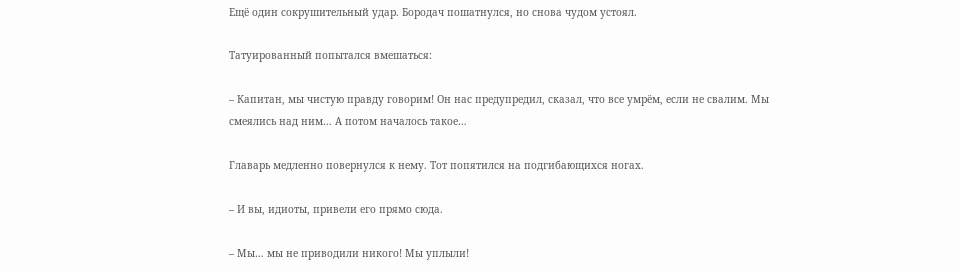Ещё один сокрушительный удар. Бородач пошатнулся, но снова чудом устоял.

Татуированный попытался вмешаться:

– Капитан, мы чистую правду говорим! Он нас предупредил, сказал, что все умрём, если не свалим. Мы смеялись над ним… А потом началось такое…

Главарь медленно повернулся к нему. Тот попятился на подгибающихся ногах.

– И вы, идиоты, привели его прямо сюда.

– Мы… мы не приводили никого! Мы уплыли!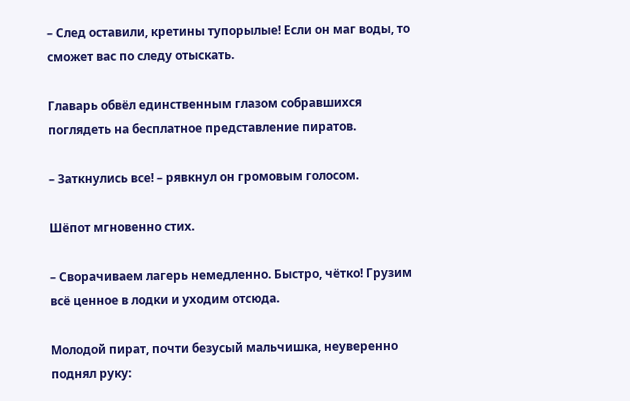– След оставили, кретины тупорылые! Если он маг воды, то сможет вас по следу отыскать.

Главарь обвёл единственным глазом собравшихся поглядеть на бесплатное представление пиратов.

– Заткнулись все! – рявкнул он громовым голосом.

Шёпот мгновенно стих.

– Сворачиваем лагерь немедленно. Быстро, чётко! Грузим всё ценное в лодки и уходим отсюда.

Молодой пират, почти безусый мальчишка, неуверенно поднял руку: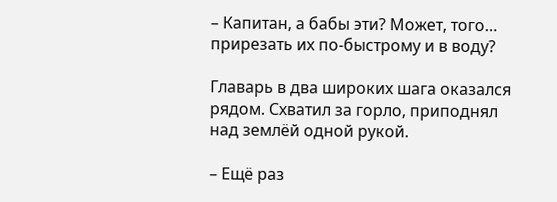– Капитан, а бабы эти? Может, того… прирезать их по-быстрому и в воду?

Главарь в два широких шага оказался рядом. Схватил за горло, приподнял над землёй одной рукой.

– Ещё раз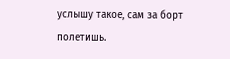услышу такое, сам за борт полетишь.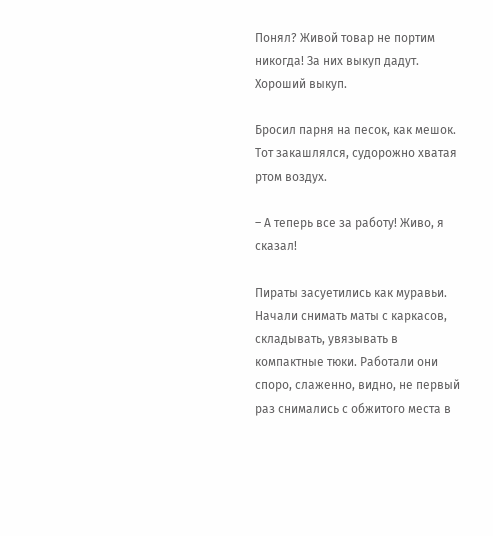Понял? Живой товар не портим никогда! За них выкуп дадут. Хороший выкуп.

Бросил парня на песок, как мешок. Тот закашлялся, судорожно хватая ртом воздух.

– А теперь все за работу! Живо, я сказал!

Пираты засуетились как муравьи. Начали снимать маты с каркасов, складывать, увязывать в компактные тюки. Работали они споро, слаженно, видно, не первый раз снимались с обжитого места в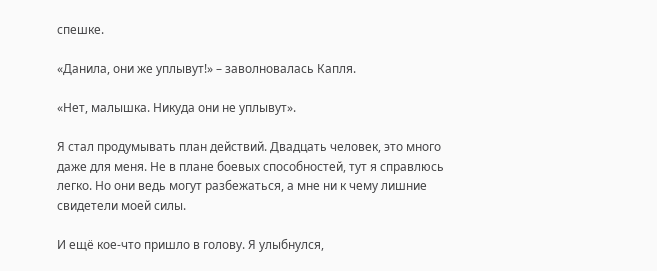спешке.

«Данила, они же уплывут!» – заволновалась Капля.

«Нет, малышка. Никуда они не уплывут».

Я стал продумывать план действий. Двадцать человек, это много даже для меня. Не в плане боевых способностей, тут я справлюсь легко. Но они ведь могут разбежаться, а мне ни к чему лишние свидетели моей силы.

И ещё кое-что пришло в голову. Я улыбнулся,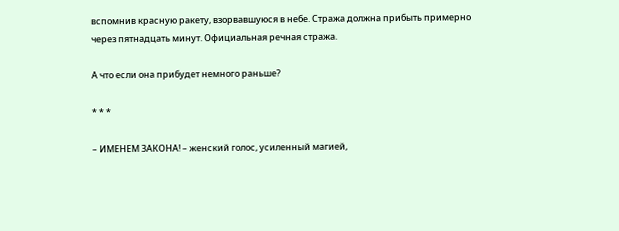вспомнив красную ракету, взорвавшуюся в небе. Стража должна прибыть примерно через пятнадцать минут. Официальная речная стража.

А что если она прибудет немного раньше?

* * *

– ИМЕНЕМ ЗАКОНА! – женский голос, усиленный магией,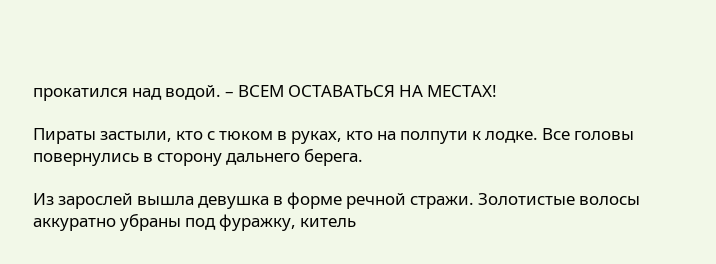прокатился над водой. – ВСЕМ ОСТАВАТЬСЯ НА МЕСТАХ!

Пираты застыли, кто с тюком в руках, кто на полпути к лодке. Все головы повернулись в сторону дальнего берега.

Из зарослей вышла девушка в форме речной стражи. Золотистые волосы аккуратно убраны под фуражку, китель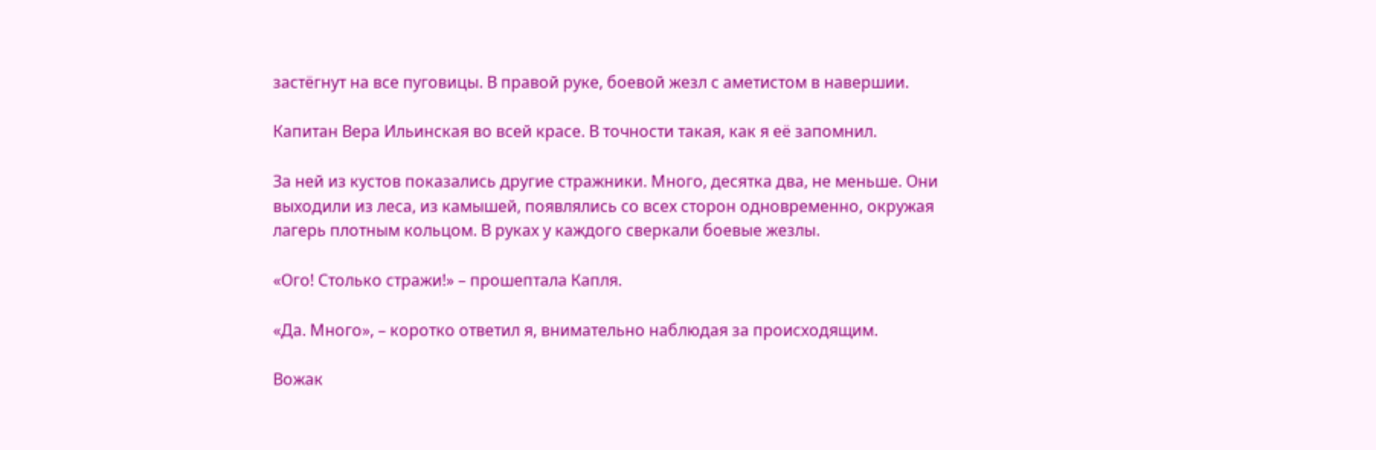застёгнут на все пуговицы. В правой руке, боевой жезл с аметистом в навершии.

Капитан Вера Ильинская во всей красе. В точности такая, как я её запомнил.

За ней из кустов показались другие стражники. Много, десятка два, не меньше. Они выходили из леса, из камышей, появлялись со всех сторон одновременно, окружая лагерь плотным кольцом. В руках у каждого сверкали боевые жезлы.

«Ого! Столько стражи!» – прошептала Капля.

«Да. Много», – коротко ответил я, внимательно наблюдая за происходящим.

Вожак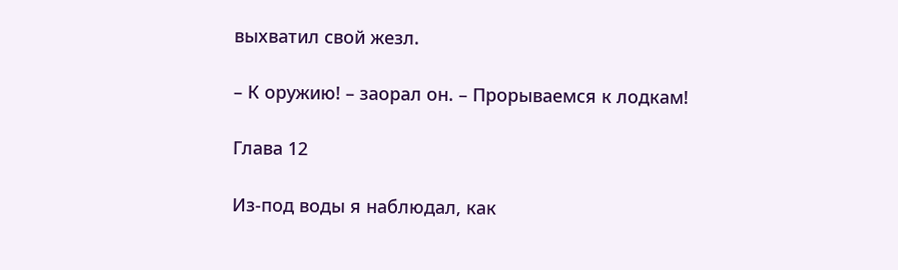выхватил свой жезл.

– К оружию! – заорал он. – Прорываемся к лодкам!

Глава 12

Из-под воды я наблюдал, как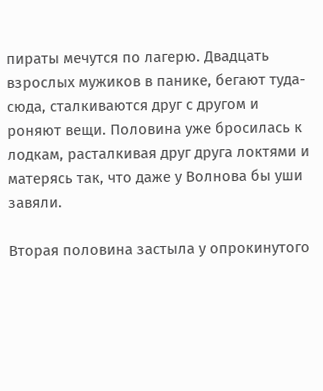пираты мечутся по лагерю. Двадцать взрослых мужиков в панике, бегают туда-сюда, сталкиваются друг с другом и роняют вещи. Половина уже бросилась к лодкам, расталкивая друг друга локтями и матерясь так, что даже у Волнова бы уши завяли.

Вторая половина застыла у опрокинутого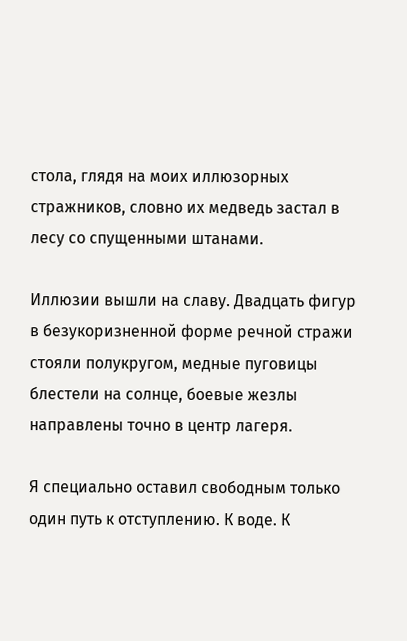стола, глядя на моих иллюзорных стражников, словно их медведь застал в лесу со спущенными штанами.

Иллюзии вышли на славу. Двадцать фигур в безукоризненной форме речной стражи стояли полукругом, медные пуговицы блестели на солнце, боевые жезлы направлены точно в центр лагеря.

Я специально оставил свободным только один путь к отступлению. К воде. К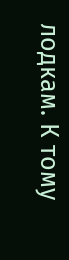лодкам. К тому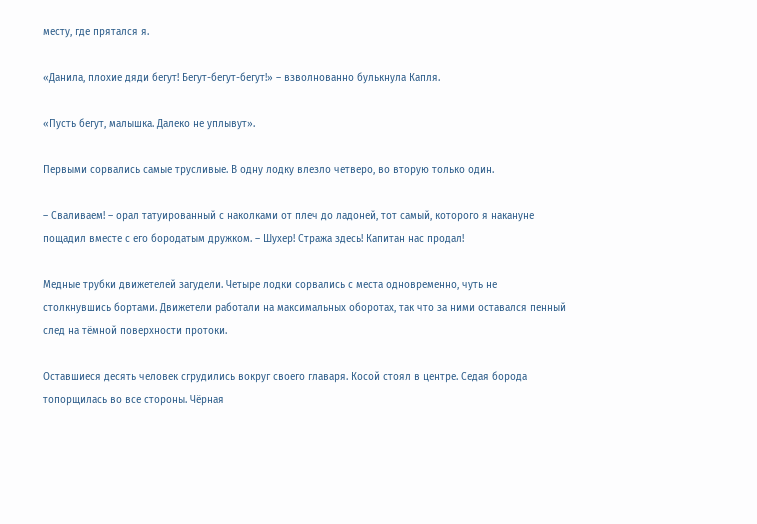месту, где прятался я.

«Данила, плохие дяди бегут! Бегут-бегут-бегут!» – взволнованно булькнула Капля.

«Пусть бегут, малышка. Далеко не уплывут».

Первыми сорвались самые трусливые. В одну лодку влезло четверо, во вторую только один.

– Сваливаем! – орал татуированный с наколками от плеч до ладоней, тот самый, которого я накануне пощадил вместе с его бородатым дружком. – Шухер! Стража здесь! Капитан нас продал!

Медные трубки движетелей загудели. Четыре лодки сорвались с места одновременно, чуть не столкнувшись бортами. Движетели работали на максимальных оборотах, так что за ними оставался пенный след на тёмной поверхности протоки.

Оставшиеся десять человек сгрудились вокруг своего главаря. Косой стоял в центре. Седая борода топорщилась во все стороны. Чёрная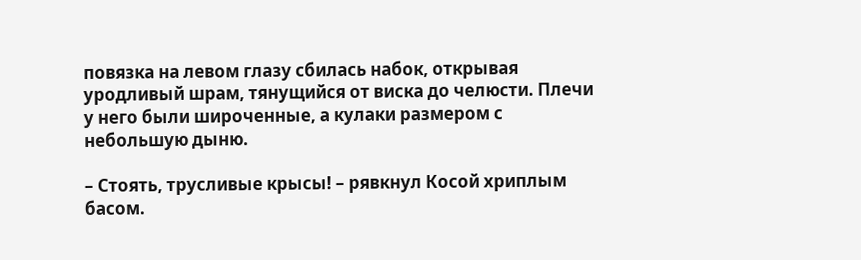повязка на левом глазу сбилась набок, открывая уродливый шрам, тянущийся от виска до челюсти. Плечи у него были широченные, а кулаки размером с небольшую дыню.

– Стоять, трусливые крысы! – рявкнул Косой хриплым басом.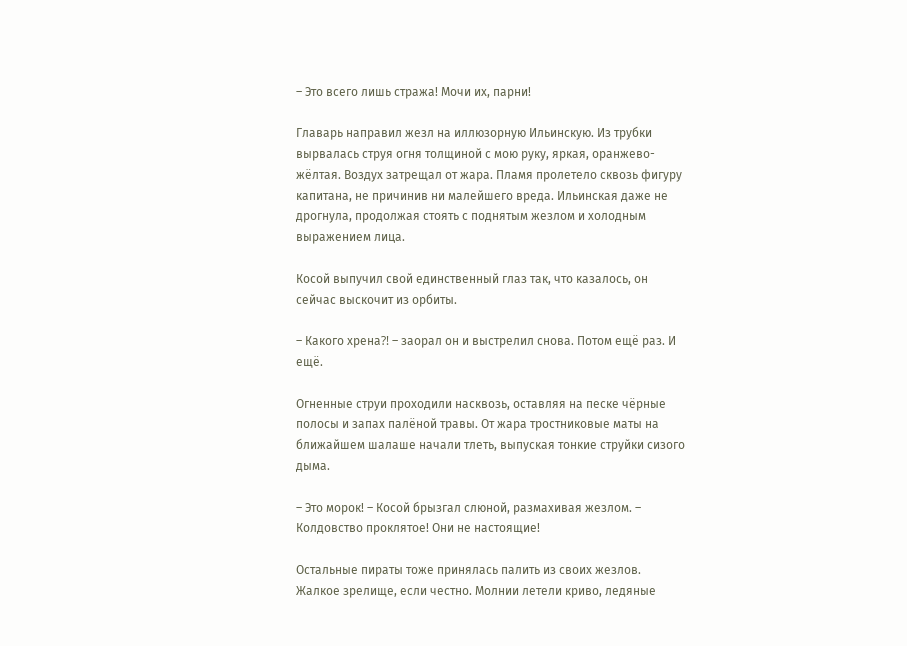– Это всего лишь стража! Мочи их, парни!

Главарь направил жезл на иллюзорную Ильинскую. Из трубки вырвалась струя огня толщиной с мою руку, яркая, оранжево-жёлтая. Воздух затрещал от жара. Пламя пролетело сквозь фигуру капитана, не причинив ни малейшего вреда. Ильинская даже не дрогнула, продолжая стоять с поднятым жезлом и холодным выражением лица.

Косой выпучил свой единственный глаз так, что казалось, он сейчас выскочит из орбиты.

– Какого хрена⁈ – заорал он и выстрелил снова. Потом ещё раз. И ещё.

Огненные струи проходили насквозь, оставляя на песке чёрные полосы и запах палёной травы. От жара тростниковые маты на ближайшем шалаше начали тлеть, выпуская тонкие струйки сизого дыма.

– Это морок! – Косой брызгал слюной, размахивая жезлом. – Колдовство проклятое! Они не настоящие!

Остальные пираты тоже принялась палить из своих жезлов. Жалкое зрелище, если честно. Молнии летели криво, ледяные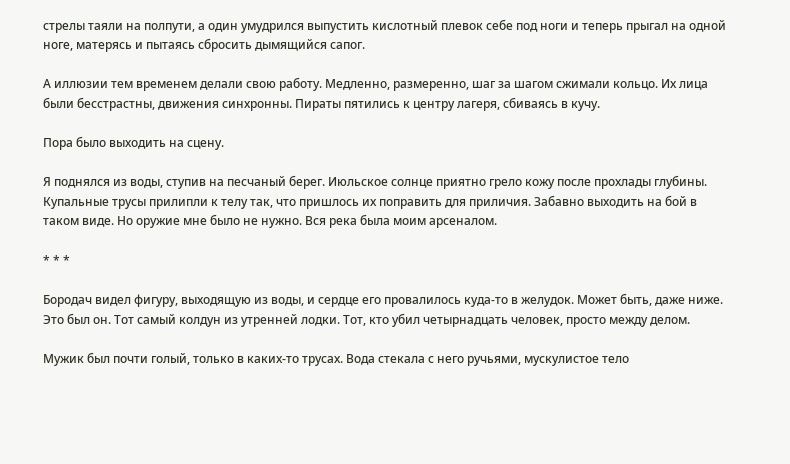стрелы таяли на полпути, а один умудрился выпустить кислотный плевок себе под ноги и теперь прыгал на одной ноге, матерясь и пытаясь сбросить дымящийся сапог.

А иллюзии тем временем делали свою работу. Медленно, размеренно, шаг за шагом сжимали кольцо. Их лица были бесстрастны, движения синхронны. Пираты пятились к центру лагеря, сбиваясь в кучу.

Пора было выходить на сцену.

Я поднялся из воды, ступив на песчаный берег. Июльское солнце приятно грело кожу после прохлады глубины. Купальные трусы прилипли к телу так, что пришлось их поправить для приличия. Забавно выходить на бой в таком виде. Но оружие мне было не нужно. Вся река была моим арсеналом.

* * *

Бородач видел фигуру, выходящую из воды, и сердце его провалилось куда-то в желудок. Может быть, даже ниже. Это был он. Тот самый колдун из утренней лодки. Тот, кто убил четырнадцать человек, просто между делом.

Мужик был почти голый, только в каких-то трусах. Вода стекала с него ручьями, мускулистое тело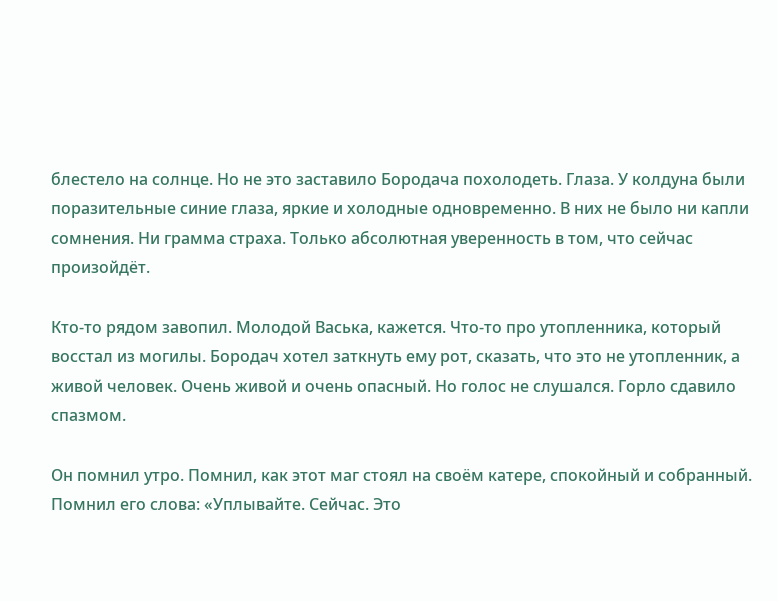блестело на солнце. Но не это заставило Бородача похолодеть. Глаза. У колдуна были поразительные синие глаза, яркие и холодные одновременно. В них не было ни капли сомнения. Ни грамма страха. Только абсолютная уверенность в том, что сейчас произойдёт.

Кто-то рядом завопил. Молодой Васька, кажется. Что-то про утопленника, который восстал из могилы. Бородач хотел заткнуть ему рот, сказать, что это не утопленник, а живой человек. Очень живой и очень опасный. Но голос не слушался. Горло сдавило спазмом.

Он помнил утро. Помнил, как этот маг стоял на своём катере, спокойный и собранный. Помнил его слова: «Уплывайте. Сейчас. Это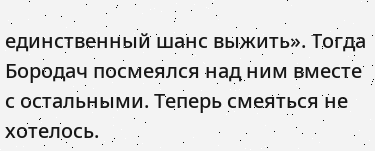единственный шанс выжить». Тогда Бородач посмеялся над ним вместе с остальными. Теперь смеяться не хотелось.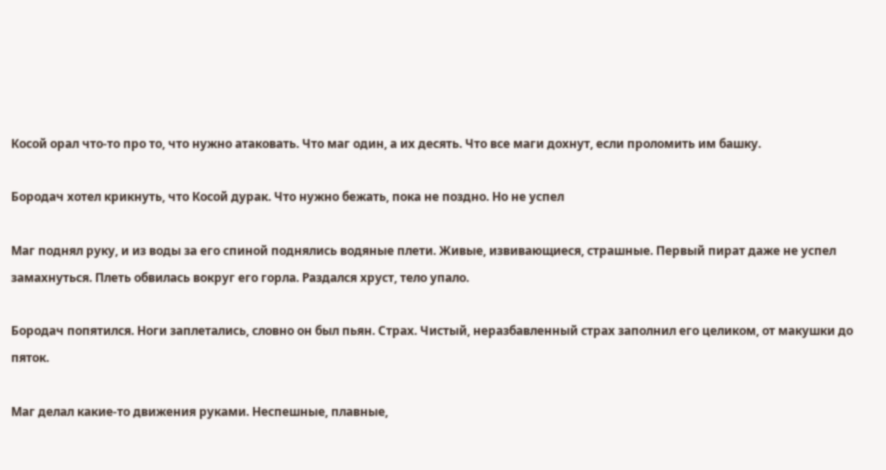Косой орал что-то про то, что нужно атаковать. Что маг один, а их десять. Что все маги дохнут, если проломить им башку.

Бородач хотел крикнуть, что Косой дурак. Что нужно бежать, пока не поздно. Но не успел

Маг поднял руку, и из воды за его спиной поднялись водяные плети. Живые, извивающиеся, страшные. Первый пират даже не успел замахнуться. Плеть обвилась вокруг его горла. Раздался хруст, тело упало.

Бородач попятился. Ноги заплетались, словно он был пьян. Страх. Чистый, неразбавленный страх заполнил его целиком, от макушки до пяток.

Маг делал какие-то движения руками. Неспешные, плавные,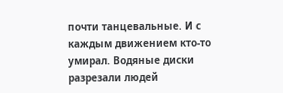почти танцевальные. И с каждым движением кто-то умирал. Водяные диски разрезали людей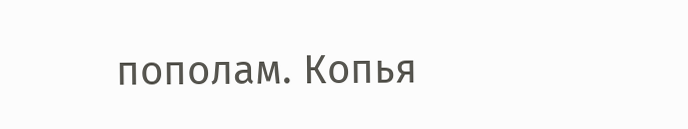пополам. Копья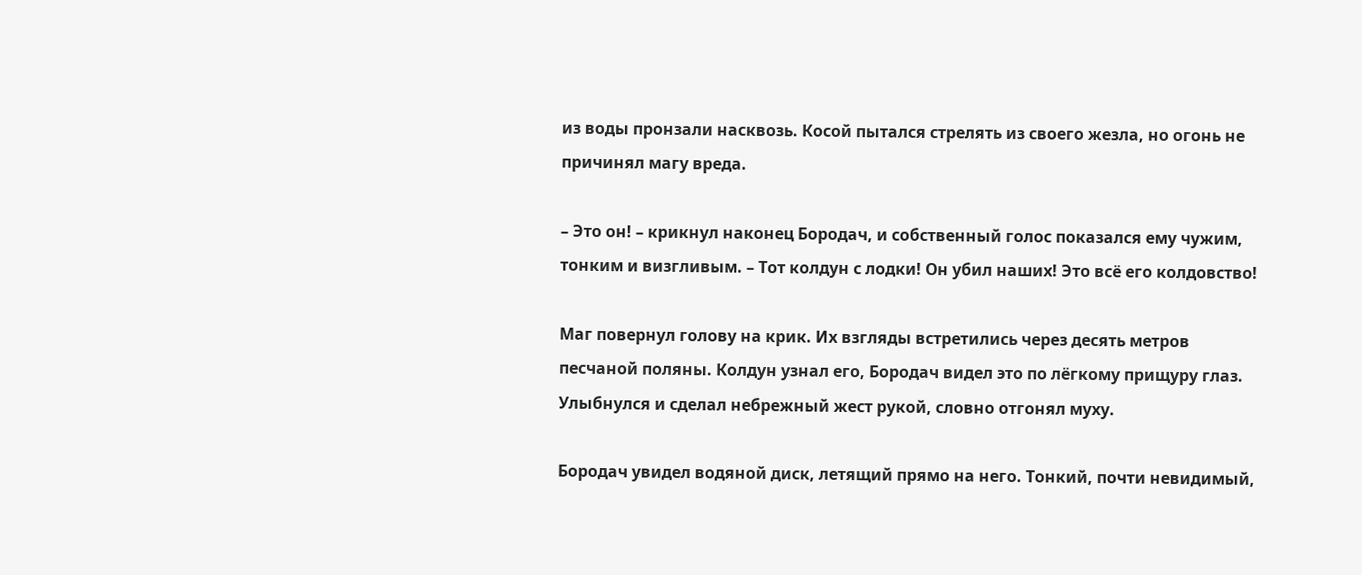из воды пронзали насквозь. Косой пытался стрелять из своего жезла, но огонь не причинял магу вреда.

– Это он! – крикнул наконец Бородач, и собственный голос показался ему чужим, тонким и визгливым. – Тот колдун с лодки! Он убил наших! Это всё его колдовство!

Маг повернул голову на крик. Их взгляды встретились через десять метров песчаной поляны. Колдун узнал его, Бородач видел это по лёгкому прищуру глаз. Улыбнулся и сделал небрежный жест рукой, словно отгонял муху.

Бородач увидел водяной диск, летящий прямо на него. Тонкий, почти невидимый,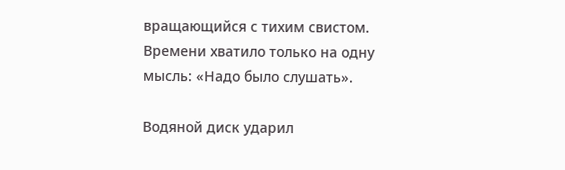вращающийся с тихим свистом. Времени хватило только на одну мысль: «Надо было слушать».

Водяной диск ударил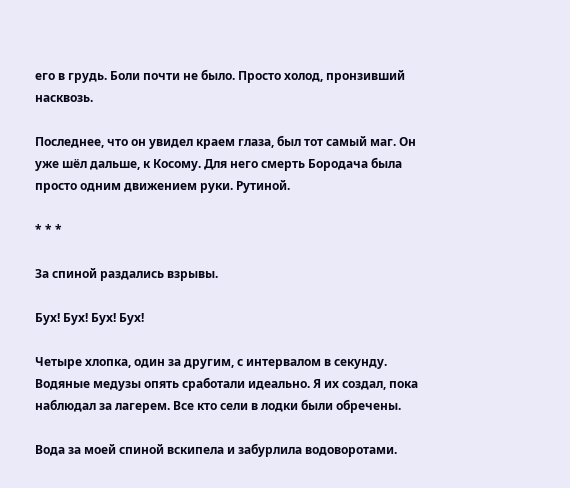его в грудь. Боли почти не было. Просто холод, пронзивший насквозь.

Последнее, что он увидел краем глаза, был тот самый маг. Он уже шёл дальше, к Косому. Для него смерть Бородача была просто одним движением руки. Рутиной.

* * *

За спиной раздались взрывы.

Бух! Бух! Бух! Бух!

Четыре хлопка, один за другим, с интервалом в секунду. Водяные медузы опять сработали идеально. Я их создал, пока наблюдал за лагерем. Все кто сели в лодки были обречены.

Вода за моей спиной вскипела и забурлила водоворотами.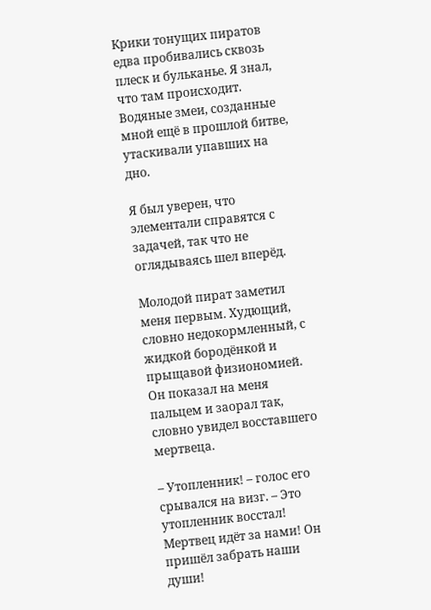Крики тонущих пиратов едва пробивались сквозь плеск и бульканье. Я знал, что там происходит. Водяные змеи, созданные мной ещё в прошлой битве, утаскивали упавших на дно.

Я был уверен, что элементали справятся с задачей, так что не оглядываясь шел вперёд.

Молодой пират заметил меня первым. Худющий, словно недокормленный, с жидкой бородёнкой и прыщавой физиономией. Он показал на меня пальцем и заорал так, словно увидел восставшего мертвеца.

– Утопленник! – голос его срывался на визг. – Это утопленник восстал! Мертвец идёт за нами! Он пришёл забрать наши души!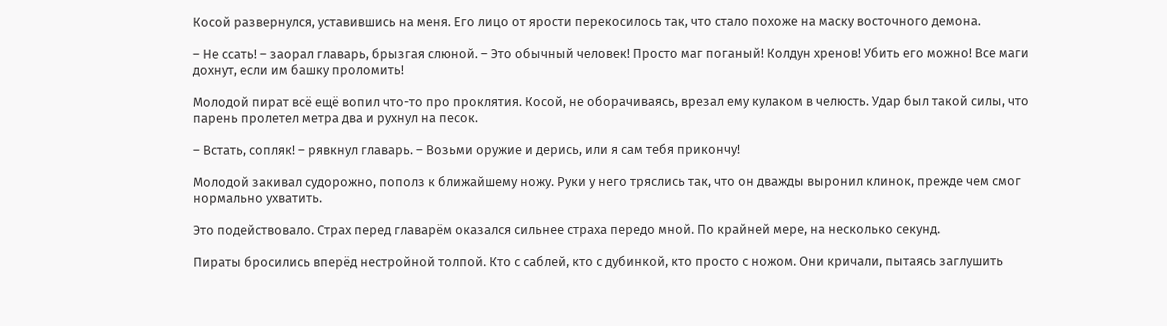Косой развернулся, уставившись на меня. Его лицо от ярости перекосилось так, что стало похоже на маску восточного демона.

– Не ссать! – заорал главарь, брызгая слюной. – Это обычный человек! Просто маг поганый! Колдун хренов! Убить его можно! Все маги дохнут, если им башку проломить!

Молодой пират всё ещё вопил что-то про проклятия. Косой, не оборачиваясь, врезал ему кулаком в челюсть. Удар был такой силы, что парень пролетел метра два и рухнул на песок.

– Встать, сопляк! – рявкнул главарь. – Возьми оружие и дерись, или я сам тебя прикончу!

Молодой закивал судорожно, пополз к ближайшему ножу. Руки у него тряслись так, что он дважды выронил клинок, прежде чем смог нормально ухватить.

Это подействовало. Страх перед главарём оказался сильнее страха передо мной. По крайней мере, на несколько секунд.

Пираты бросились вперёд нестройной толпой. Кто с саблей, кто с дубинкой, кто просто с ножом. Они кричали, пытаясь заглушить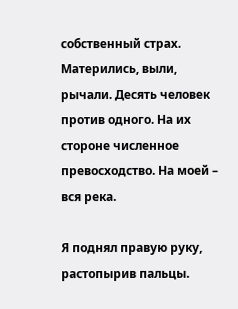собственный страх. Матерились, выли, рычали. Десять человек против одного. На их стороне численное превосходство. На моей – вся река.

Я поднял правую руку, растопырив пальцы.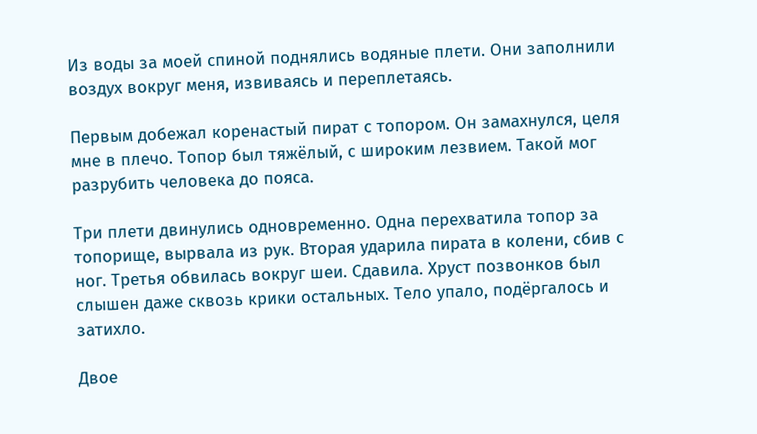Из воды за моей спиной поднялись водяные плети. Они заполнили воздух вокруг меня, извиваясь и переплетаясь.

Первым добежал коренастый пират с топором. Он замахнулся, целя мне в плечо. Топор был тяжёлый, с широким лезвием. Такой мог разрубить человека до пояса.

Три плети двинулись одновременно. Одна перехватила топор за топорище, вырвала из рук. Вторая ударила пирата в колени, сбив с ног. Третья обвилась вокруг шеи. Сдавила. Хруст позвонков был слышен даже сквозь крики остальных. Тело упало, подёргалось и затихло.

Двое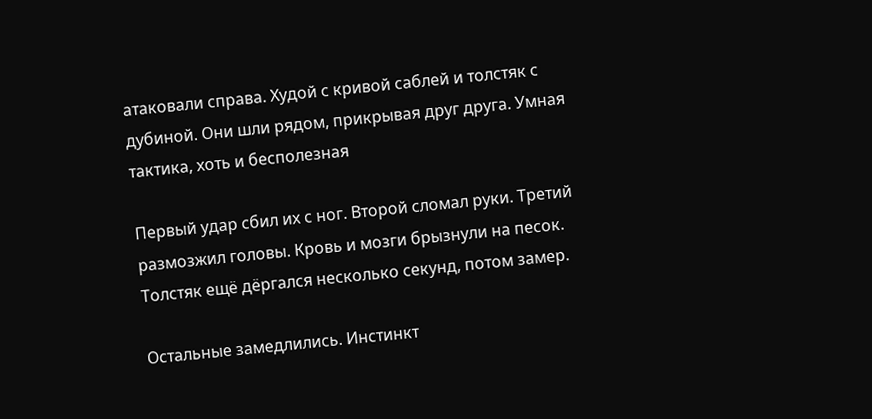атаковали справа. Худой с кривой саблей и толстяк с дубиной. Они шли рядом, прикрывая друг друга. Умная тактика, хоть и бесполезная

Первый удар сбил их с ног. Второй сломал руки. Третий размозжил головы. Кровь и мозги брызнули на песок. Толстяк ещё дёргался несколько секунд, потом замер.

Остальные замедлились. Инстинкт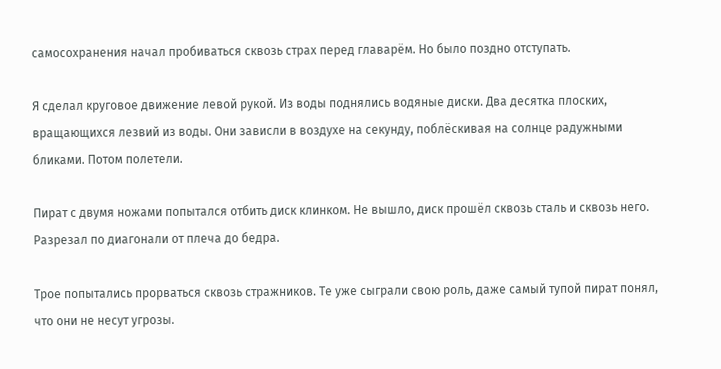самосохранения начал пробиваться сквозь страх перед главарём. Но было поздно отступать.

Я сделал круговое движение левой рукой. Из воды поднялись водяные диски. Два десятка плоских, вращающихся лезвий из воды. Они зависли в воздухе на секунду, поблёскивая на солнце радужными бликами. Потом полетели.

Пират с двумя ножами попытался отбить диск клинком. Не вышло, диск прошёл сквозь сталь и сквозь него. Разрезал по диагонали от плеча до бедра.

Трое попытались прорваться сквозь стражников. Те уже сыграли свою роль, даже самый тупой пират понял, что они не несут угрозы.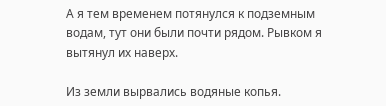А я тем временем потянулся к подземным водам, тут они были почти рядом. Рывком я вытянул их наверх.

Из земли вырвались водяные копья.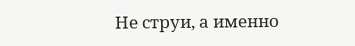Не струи, а именно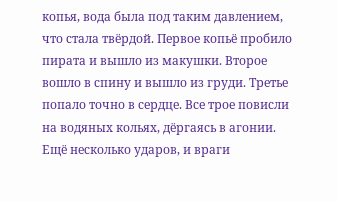копья, вода была под таким давлением, что стала твёрдой. Первое копьё пробило пирата и вышло из макушки. Второе вошло в спину и вышло из груди. Третье попало точно в сердце. Все трое повисли на водяных кольях, дёргаясь в агонии. Ещё несколько ударов, и враги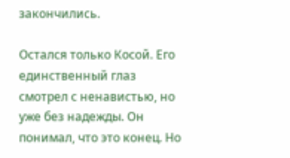закончились.

Остался только Косой. Его единственный глаз смотрел с ненавистью, но уже без надежды. Он понимал, что это конец. Но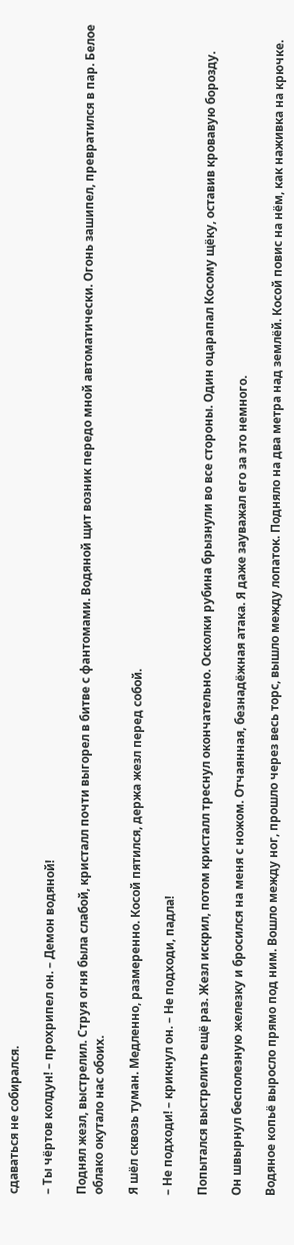сдаваться не собирался.

– Ты чёртов колдун! – прохрипел он. – Демон водяной!

Поднял жезл, выстрелил. Струя огня была слабой, кристалл почти выгорел в битве с фантомами. Водяной щит возник передо мной автоматически. Огонь зашипел, превратился в пар. Белое облако окутало нас обоих.

Я шёл сквозь туман. Медленно, размеренно. Косой пятился, держа жезл перед собой.

– Не подходи! – крикнул он. – Не подходи, падла!

Попытался выстрелить ещё раз. Жезл искрил, потом кристалл треснул окончательно. Осколки рубина брызнули во все стороны. Один оцарапал Косому щёку, оставив кровавую борозду.

Он швырнул бесполезную железку и бросился на меня с ножом. Отчаянная, безнадёжная атака. Я даже зауважал его за это немного.

Водяное копьё выросло прямо под ним. Вошло между ног, прошло через весь торс, вышло между лопаток. Подняло на два метра над землёй. Косой повис на нём, как наживка на крючке.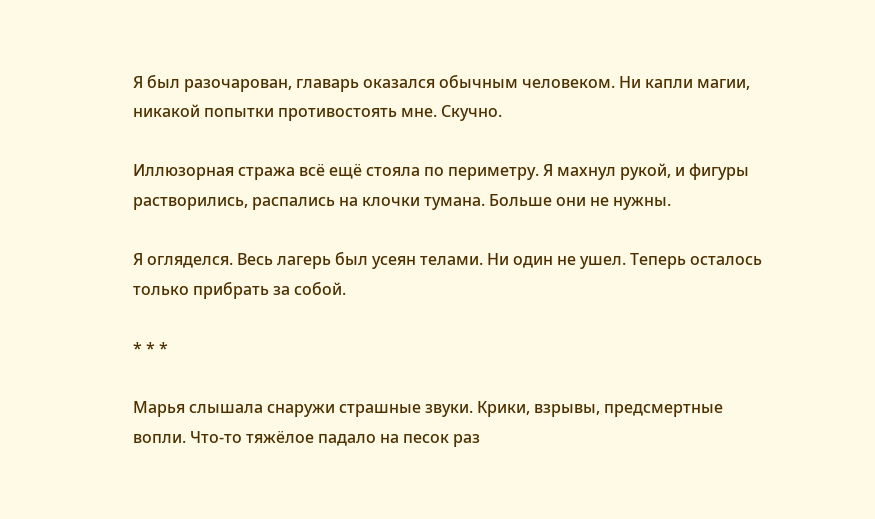Я был разочарован, главарь оказался обычным человеком. Ни капли магии, никакой попытки противостоять мне. Скучно.

Иллюзорная стража всё ещё стояла по периметру. Я махнул рукой, и фигуры растворились, распались на клочки тумана. Больше они не нужны.

Я огляделся. Весь лагерь был усеян телами. Ни один не ушел. Теперь осталось только прибрать за собой.

* * *

Марья слышала снаружи страшные звуки. Крики, взрывы, предсмертные вопли. Что-то тяжёлое падало на песок раз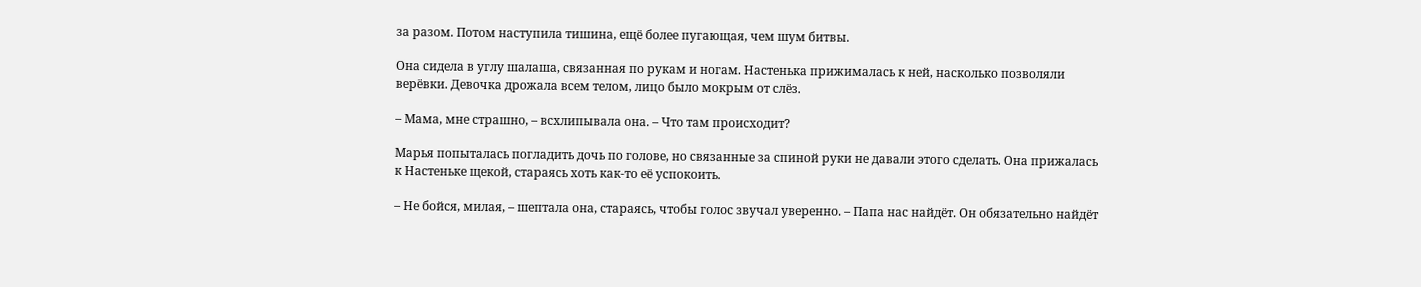за разом. Потом наступила тишина, ещё более пугающая, чем шум битвы.

Она сидела в углу шалаша, связанная по рукам и ногам. Настенька прижималась к ней, насколько позволяли верёвки. Девочка дрожала всем телом, лицо было мокрым от слёз.

– Мама, мне страшно, – всхлипывала она. – Что там происходит?

Марья попыталась погладить дочь по голове, но связанные за спиной руки не давали этого сделать. Она прижалась к Настеньке щекой, стараясь хоть как-то её успокоить.

– Не бойся, милая, – шептала она, стараясь, чтобы голос звучал уверенно. – Папа нас найдёт. Он обязательно найдёт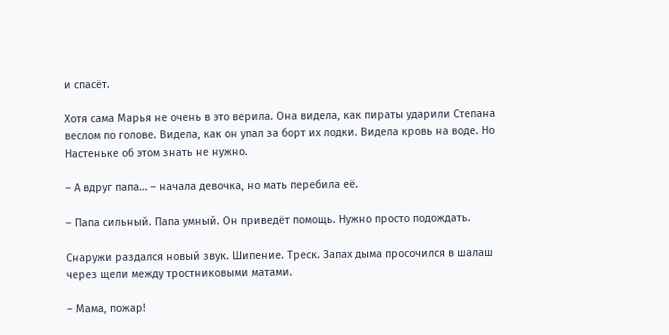и спасёт.

Хотя сама Марья не очень в это верила. Она видела, как пираты ударили Степана веслом по голове. Видела, как он упал за борт их лодки. Видела кровь на воде. Но Настеньке об этом знать не нужно.

– А вдруг папа… – начала девочка, но мать перебила её.

– Папа сильный. Папа умный. Он приведёт помощь. Нужно просто подождать.

Снаружи раздался новый звук. Шипение. Треск. Запах дыма просочился в шалаш через щели между тростниковыми матами.

– Мама, пожар!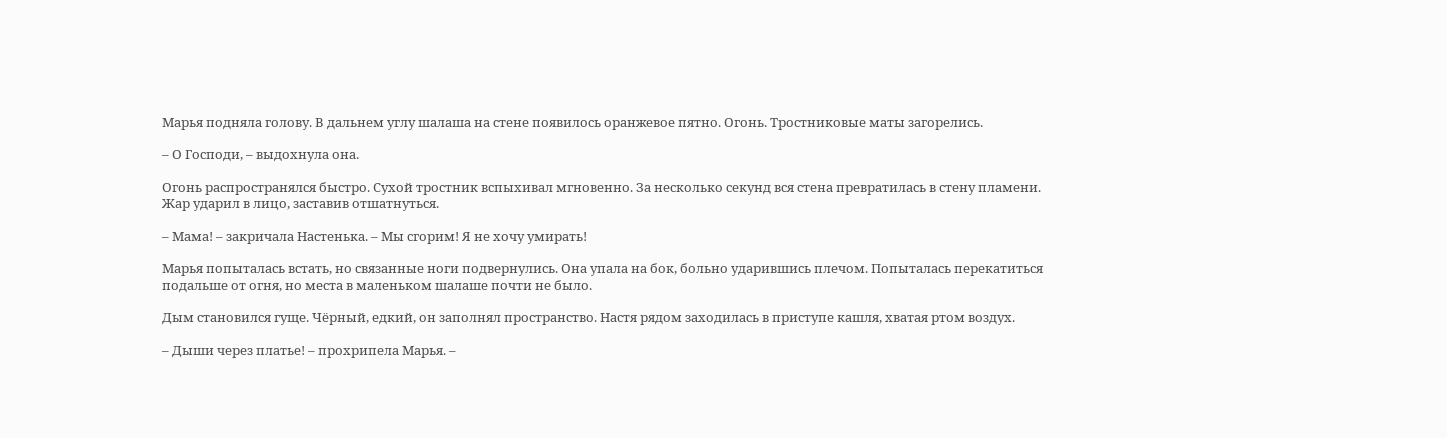Марья подняла голову. В дальнем углу шалаша на стене появилось оранжевое пятно. Огонь. Тростниковые маты загорелись.

– О Господи, – выдохнула она.

Огонь распространялся быстро. Сухой тростник вспыхивал мгновенно. За несколько секунд вся стена превратилась в стену пламени. Жар ударил в лицо, заставив отшатнуться.

– Мама! – закричала Настенька. – Мы сгорим! Я не хочу умирать!

Марья попыталась встать, но связанные ноги подвернулись. Она упала на бок, больно ударившись плечом. Попыталась перекатиться подальше от огня, но места в маленьком шалаше почти не было.

Дым становился гуще. Чёрный, едкий, он заполнял пространство. Настя рядом заходилась в приступе кашля, хватая ртом воздух.

– Дыши через платье! – прохрипела Марья. –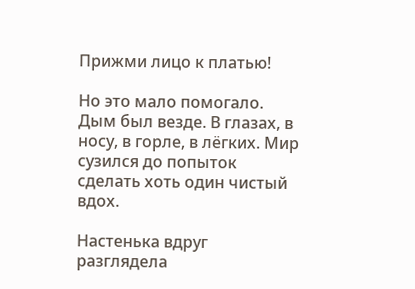Прижми лицо к платью!

Но это мало помогало. Дым был везде. В глазах, в носу, в горле, в лёгких. Мир сузился до попыток сделать хоть один чистый вдох.

Настенька вдруг разглядела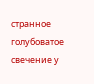странное голубоватое свечение у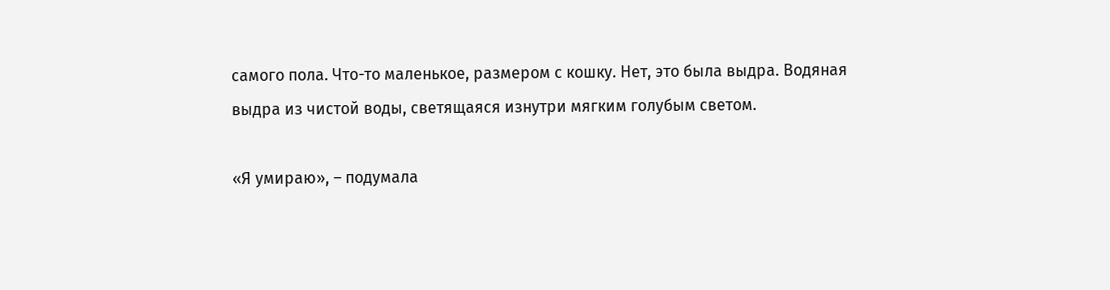самого пола. Что-то маленькое, размером с кошку. Нет, это была выдра. Водяная выдра из чистой воды, светящаяся изнутри мягким голубым светом.

«Я умираю», – подумала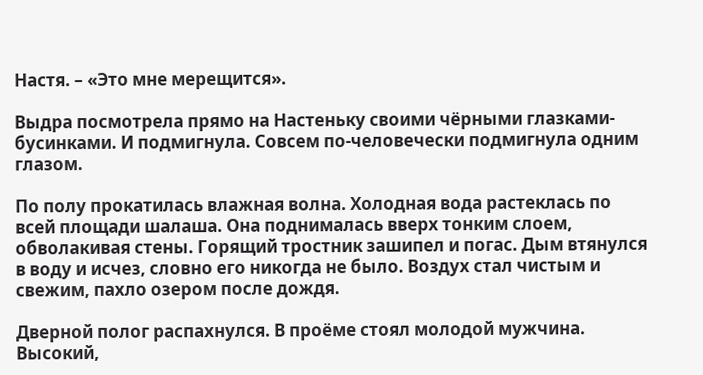Настя. – «Это мне мерещится».

Выдра посмотрела прямо на Настеньку своими чёрными глазками-бусинками. И подмигнула. Совсем по-человечески подмигнула одним глазом.

По полу прокатилась влажная волна. Холодная вода растеклась по всей площади шалаша. Она поднималась вверх тонким слоем, обволакивая стены. Горящий тростник зашипел и погас. Дым втянулся в воду и исчез, словно его никогда не было. Воздух стал чистым и свежим, пахло озером после дождя.

Дверной полог распахнулся. В проёме стоял молодой мужчина. Высокий,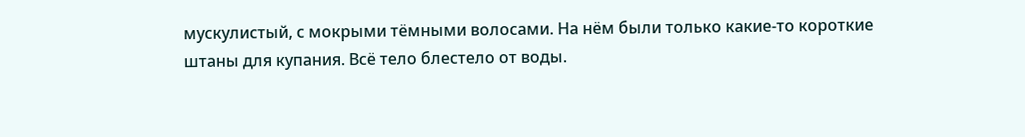мускулистый, с мокрыми тёмными волосами. На нём были только какие-то короткие штаны для купания. Всё тело блестело от воды.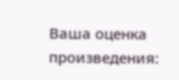Ваша оценка произведения: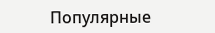Популярные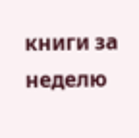книги за неделю